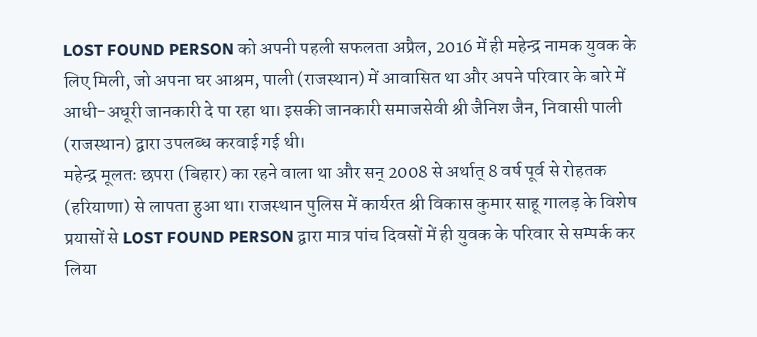LOST FOUND PERSON को अपनी पहली सफलता अप्रैल, 2016 में ही महेन्द्र नामक युवक के लिए मिली, जो अपना घर आश्रम, पाली (राजस्थान) में आवासित था और अपने परिवार के बारे में आधी-अधूरी जानकारी दे पा रहा था। इसकी जानकारी समाजसेवी श्री जैनिश जैन, निवासी पाली (राजस्थान) द्वारा उपलब्ध करवाई गई थी।
महेन्द्र मूलतः छपरा (बिहार) का रहने वाला था और सन् 2008 से अर्थात् 8 वर्ष पूर्व से रोहतक (हरियाणा) से लापता हुआ था। राजस्थान पुलिस में कार्यरत श्री विकास कुमार साहू गालड़ के विशेष प्रयासों से LOST FOUND PERSON द्वारा मात्र पांच दिवसों में ही युवक के परिवार से सम्पर्क कर लिया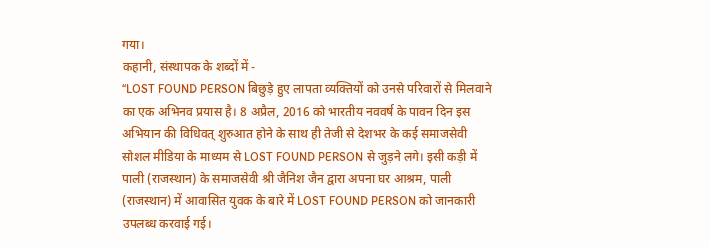गया।
कहानी, संस्थापक के शब्दों में -
‘‘LOST FOUND PERSON बिछुड़े हुए लापता व्यक्तियों को उनसे परिवारों से मिलवाने का एक अभिनव प्रयास है। 8 अप्रैल, 2016 को भारतीय नववर्ष के पावन दिन इस अभियान की विधिवत् शुरुआत होने के साथ ही तेजी से देशभर के कई समाजसेवी सोशल मीडिया के माध्यम से LOST FOUND PERSON से जुड़ने लगे। इसी कड़ी में पाली (राजस्थान) के समाजसेवी श्री जैनिश जैन द्वारा अपना घर आश्रम, पाली (राजस्थान) में आवासित युवक के बारे में LOST FOUND PERSON को जानकारी उपलब्ध करवाई गई।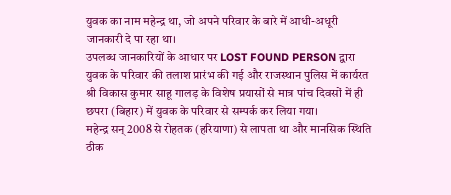युवक का नाम महेन्द्र था, जो अपने परिवार के बारे में आधी-अधूरी जानकारी दे पा रहा था।
उपलब्ध जानकारियों के आधार पर LOST FOUND PERSON द्वारा युवक के परिवार की तलाश प्रारंभ की गई और राजस्थान पुलिस में कार्यरत श्री विकास कुमार साहू गालड़ के विशेष प्रयासों से मात्र पांच दिवसों में ही छपरा (बिहार) में युवक के परिवार से सम्पर्क कर लिया गया।
महेन्द्र सन् 2008 से रोहतक (हरियाणा) से लापता था और मानसिक स्थिति ठीक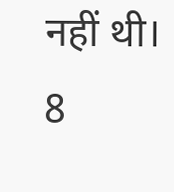नहीं थी। 8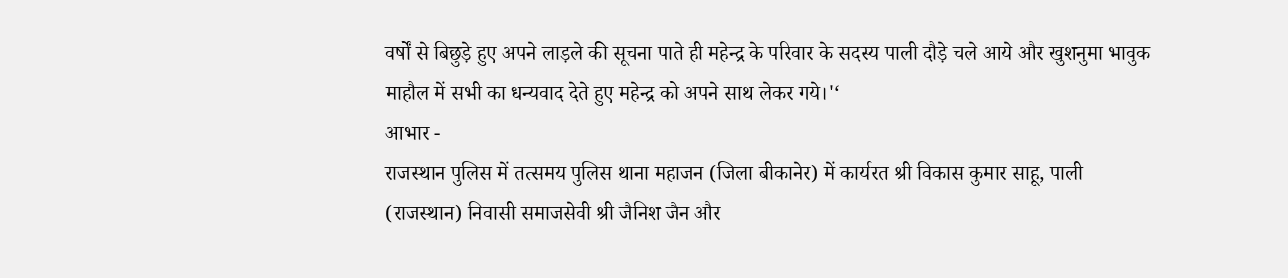वर्षों से बिछुड़े हुए अपने लाड़ले की सूचना पाते ही महेन्द्र के परिवार के सदस्य पाली दौड़े चले आये और खुशनुमा भावुक माहौल में सभी का धन्यवाद देते हुए महेन्द्र को अपने साथ लेकर गये।'‘
आभार -
राजस्थान पुलिस में तत्समय पुलिस थाना महाजन (जिला बीकानेर) में कार्यरत श्री विकास कुमार साहू, पाली (राजस्थान) निवासी समाजसेवी श्री जैनिश जैन और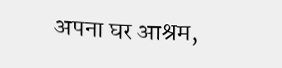अपना घर आश्रम,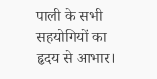पाली के सभी सहयोगियों का हृदय से आभार।